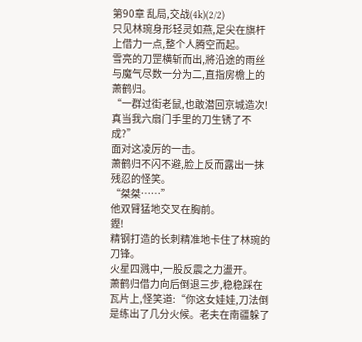第90章 乱局,交战(4k)(2/2)
只见林琬身形轻灵如燕,足尖在旗杆上借力一点,整个人腾空而起。
雪亮的刀罡横斩而出,將沿途的雨丝与魔气尽数一分为二,直指房檐上的萧鹤归。
“一群过街老鼠,也敢潜回京城造次!真当我六扇门手里的刀生锈了不成?”
面对这凌厉的一击。
萧鹤归不闪不避,脸上反而露出一抹残忍的怪笑。
“桀桀……”
他双臂猛地交叉在胸前。
鏗!
精钢打造的长刺精准地卡住了林琬的刀锋。
火星四溅中,一股反震之力盪开。
萧鹤归借力向后倒退三步,稳稳踩在瓦片上,怪笑道:“你这女娃娃,刀法倒是练出了几分火候。老夫在南疆躲了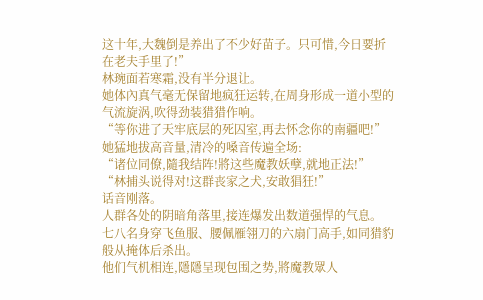这十年,大魏倒是养出了不少好苗子。只可惜,今日要折在老夫手里了!”
林琬面若寒霜,没有半分退让。
她体內真气毫无保留地疯狂运转,在周身形成一道小型的气流旋涡,吹得劲装猎猎作响。
“等你进了天牢底层的死囚室,再去怀念你的南疆吧!”
她猛地拔高音量,清冷的嗓音传遍全场:
“诸位同僚,隨我结阵!將这些魔教妖孽,就地正法!”
“林捕头说得对!这群丧家之犬,安敢猖狂!”
话音刚落。
人群各处的阴暗角落里,接连爆发出数道强悍的气息。
七八名身穿飞鱼服、腰佩雁翎刀的六扇门高手,如同猎豹般从掩体后杀出。
他们气机相连,隱隱呈现包围之势,將魔教眾人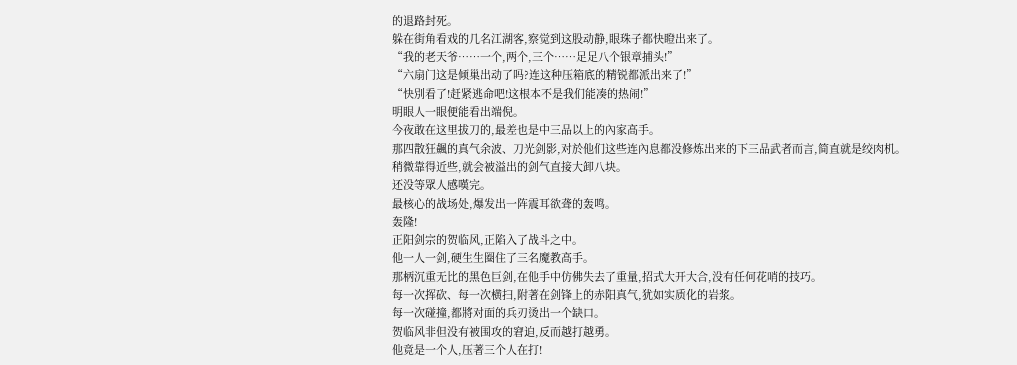的退路封死。
躲在街角看戏的几名江湖客,察觉到这股动静,眼珠子都快瞪出来了。
“我的老天爷……一个,两个,三个……足足八个银章捕头!”
“六扇门这是倾巢出动了吗?连这种压箱底的精锐都派出来了!”
“快別看了!赶紧逃命吧!这根本不是我们能凑的热闹!”
明眼人一眼便能看出端倪。
今夜敢在这里拔刀的,最差也是中三品以上的內家高手。
那四散狂飆的真气余波、刀光剑影,对於他们这些连內息都没修炼出来的下三品武者而言,简直就是绞肉机。
稍微靠得近些,就会被溢出的剑气直接大卸八块。
还没等眾人感嘆完。
最核心的战场处,爆发出一阵震耳欲聋的轰鸣。
轰隆!
正阳剑宗的贺临风,正陷入了战斗之中。
他一人一剑,硬生生圈住了三名魔教高手。
那柄沉重无比的黑色巨剑,在他手中仿佛失去了重量,招式大开大合,没有任何花哨的技巧。
每一次挥砍、每一次横扫,附著在剑锋上的赤阳真气,犹如实质化的岩浆。
每一次碰撞,都將对面的兵刃烫出一个缺口。
贺临风非但没有被围攻的窘迫,反而越打越勇。
他竟是一个人,压著三个人在打!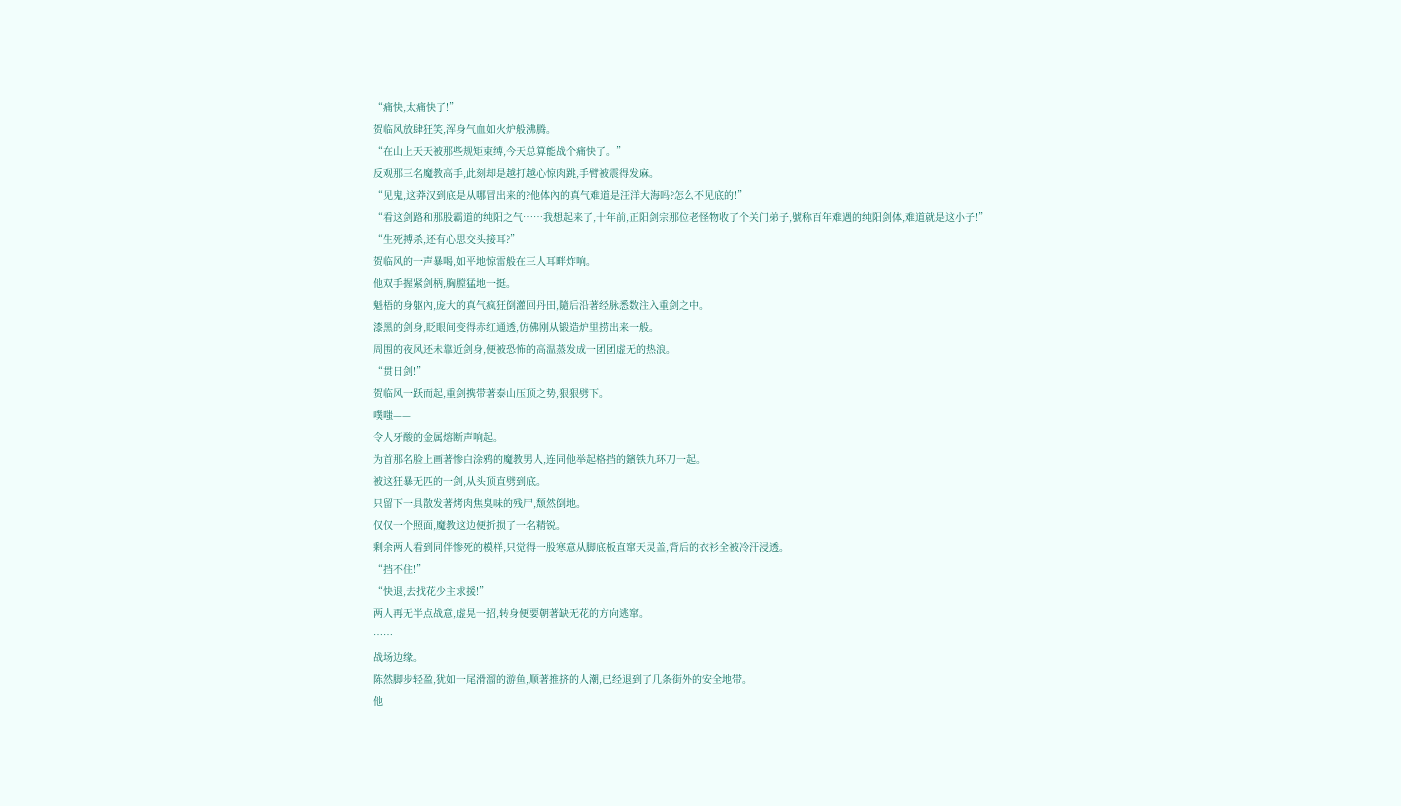“痛快,太痛快了!”
贺临风放肆狂笑,浑身气血如火炉般沸腾。
“在山上天天被那些规矩束缚,今天总算能战个痛快了。”
反观那三名魔教高手,此刻却是越打越心惊肉跳,手臂被震得发麻。
“见鬼,这莽汉到底是从哪冒出来的?他体內的真气难道是汪洋大海吗?怎么不见底的!”
“看这剑路和那股霸道的纯阳之气……我想起来了,十年前,正阳剑宗那位老怪物收了个关门弟子,號称百年难遇的纯阳剑体,难道就是这小子!”
“生死搏杀,还有心思交头接耳?”
贺临风的一声暴喝,如平地惊雷般在三人耳畔炸响。
他双手握紧剑柄,胸膛猛地一挺。
魁梧的身躯內,庞大的真气疯狂倒灌回丹田,隨后沿著经脉悉数注入重剑之中。
漆黑的剑身,眨眼间变得赤红通透,仿佛刚从锻造炉里捞出来一般。
周围的夜风还未靠近剑身,便被恐怖的高温蒸发成一团团虚无的热浪。
“贯日剑!”
贺临风一跃而起,重剑携带著泰山压顶之势,狠狠劈下。
噗嗤——
令人牙酸的金属熔断声响起。
为首那名脸上画著惨白涂鸦的魔教男人,连同他举起格挡的鑌铁九环刀一起。
被这狂暴无匹的一剑,从头顶直劈到底。
只留下一具散发著烤肉焦臭味的残尸,颓然倒地。
仅仅一个照面,魔教这边便折损了一名精锐。
剩余两人看到同伴惨死的模样,只觉得一股寒意从脚底板直窜天灵盖,背后的衣衫全被冷汗浸透。
“挡不住!”
“快退,去找花少主求援!”
两人再无半点战意,虚晃一招,转身便要朝著缺无花的方向逃窜。
……
战场边缘。
陈然脚步轻盈,犹如一尾滑溜的游鱼,顺著推挤的人潮,已经退到了几条街外的安全地带。
他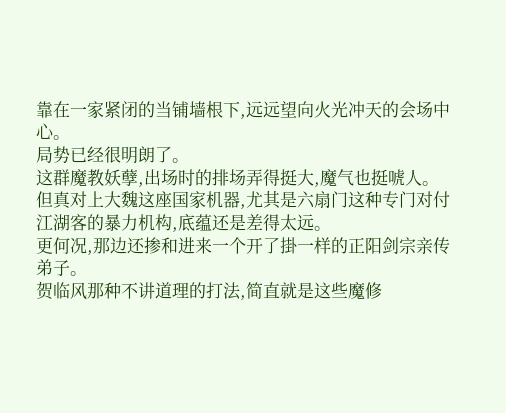靠在一家紧闭的当铺墙根下,远远望向火光冲天的会场中心。
局势已经很明朗了。
这群魔教妖孽,出场时的排场弄得挺大,魔气也挺唬人。
但真对上大魏这座国家机器,尤其是六扇门这种专门对付江湖客的暴力机构,底蕴还是差得太远。
更何况,那边还掺和进来一个开了掛一样的正阳剑宗亲传弟子。
贺临风那种不讲道理的打法,简直就是这些魔修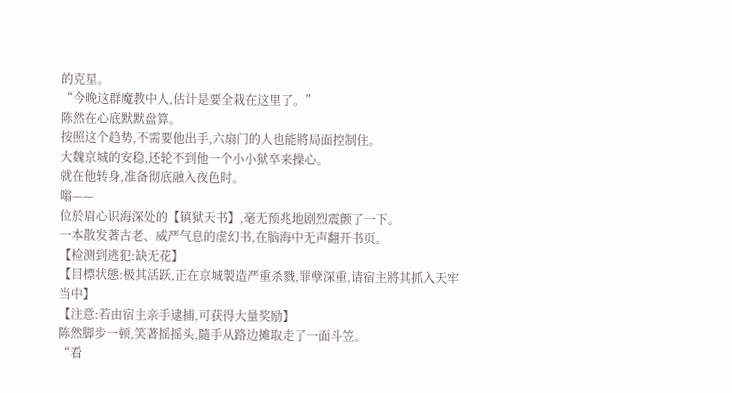的克星。
“今晚这群魔教中人,估计是要全栽在这里了。”
陈然在心底默默盘算。
按照这个趋势,不需要他出手,六扇门的人也能將局面控制住。
大魏京城的安稳,还轮不到他一个小小狱卒来操心。
就在他转身,准备彻底融入夜色时。
嗡——
位於眉心识海深处的【镇狱天书】,毫无预兆地剧烈震颤了一下。
一本散发著古老、威严气息的虚幻书,在脑海中无声翻开书页。
【检测到逃犯:缺无花】
【目標状態:极其活跃,正在京城製造严重杀戮,罪孽深重,请宿主將其抓入天牢当中】
【注意:若由宿主亲手逮捕,可获得大量奖励】
陈然脚步一顿,笑著摇摇头,隨手从路边摊取走了一面斗笠。
“看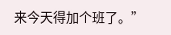来今天得加个班了。”